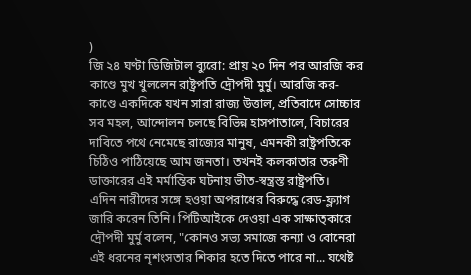)
জি ২৪ ঘণ্টা ডিজিটাল ব্যুরো: প্রায় ২০ দিন পর আরজি কর কাণ্ডে মুখ খুললেন রাষ্ট্রপতি দ্রৌপদী মুর্মু। আরজি কর-কাণ্ডে একদিকে যখন সারা রাজ্য উত্তাল, প্রতিবাদে সোচ্চার সব মহল, আন্দোলন চলছে বিভিন্ন হাসপাতালে, বিচারের দাবিতে পথে নেমেছে রাজ্যের মানুষ, এমনকী রাষ্ট্রপতিকে চিঠিও পাঠিয়েছে আম জনতা। তখনই কলকাতার তরুণী ডাক্তারের এই মর্মান্তিক ঘটনায় ভীত-স্বন্ত্রস্ত রাষ্ট্রপতি।
এদিন নারীদের সঙ্গে হওয়া অপরাধের বিরুদ্ধে রেড-ফ্ল্যাগ জারি করেন তিনি। পিটিআইকে দেওয়া এক সাক্ষাত্কারে দ্রৌপদী মুর্মু বলেন, "কোনও সভ্য সমাজে কন্যা ও বোনেরা এই ধরনের নৃশংসতার শিকার হতে দিতে পারে না... যথেষ্ট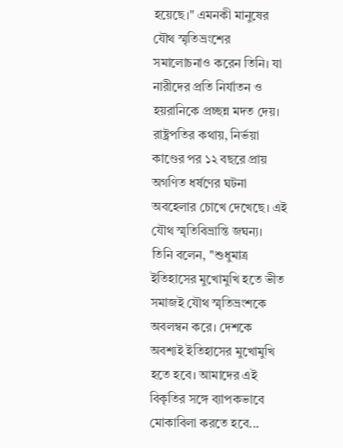হয়েছে।" এমনকী মানুষের যৌথ স্মৃতিভ্রংশের সমালোচনাও করেন তিনি। যা নারীদের প্রতি নির্যাতন ও হয়রানিকে প্রচ্ছন্ন মদত দেয়। রাষ্ট্রপতির কথায়, নির্ভয়া কাণ্ডের পর ১২ বছরে প্রায় অগণিত ধর্ষণের ঘটনা অবহেলার চোখে দেখেছে। এই যৌথ স্মৃতিবিভ্রান্তি জঘন্য।
তিনি বলেন, ''শুধুমাত্র ইতিহাসের মুখোমুখি হতে ভীত সমাজই যৌথ স্মৃতিভ্রংশকে অবলম্বন করে। দেশকে অবশ্যই ইতিহাসের মুখোমুখি হতে হবে। আমাদের এই বিকৃতির সঙ্গে ব্যাপকভাবে মোকাবিলা করতে হবে...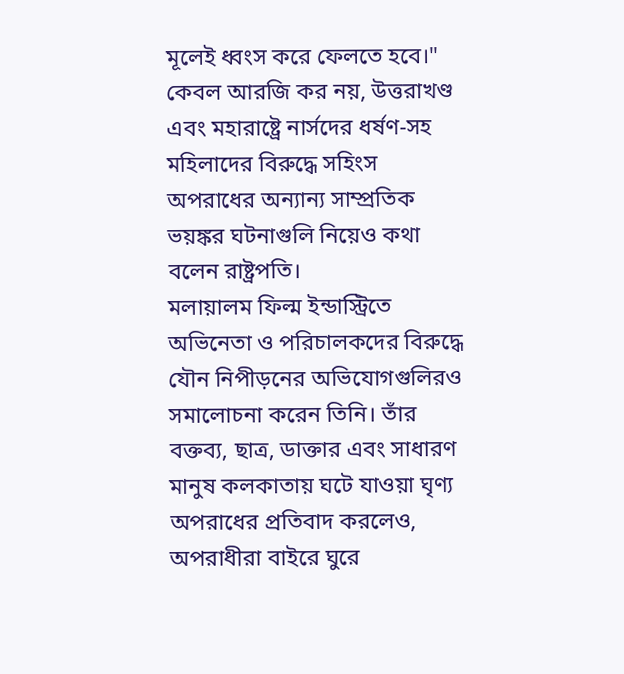মূলেই ধ্বংস করে ফেলতে হবে।" কেবল আরজি কর নয়, উত্তরাখণ্ড এবং মহারাষ্ট্রে নার্সদের ধর্ষণ-সহ মহিলাদের বিরুদ্ধে সহিংস অপরাধের অন্যান্য সাম্প্রতিক ভয়ঙ্কর ঘটনাগুলি নিয়েও কথা বলেন রাষ্ট্রপতি।
মলায়ালম ফিল্ম ইন্ডাস্ট্রিতে অভিনেতা ও পরিচালকদের বিরুদ্ধে যৌন নিপীড়নের অভিযোগগুলিরও সমালোচনা করেন তিনি। তাঁর বক্তব্য, ছাত্র, ডাক্তার এবং সাধারণ মানুষ কলকাতায় ঘটে যাওয়া ঘৃণ্য অপরাধের প্রতিবাদ করলেও, অপরাধীরা বাইরে ঘুরে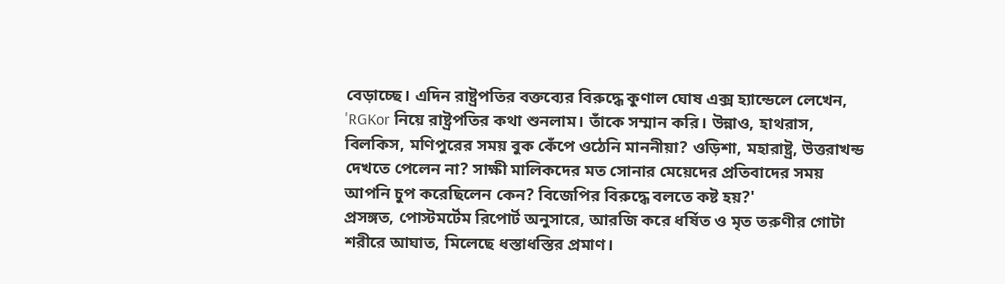বেড়াচ্ছে। এদিন রাষ্ট্রপতির বক্তব্যের বিরুদ্ধে কুণাল ঘোষ এক্স হ্যান্ডেলে লেখেন, 'RGKor নিয়ে রাষ্ট্রপতির কথা শুনলাম। তাঁকে সম্মান করি। উন্নাও, হাথরাস, বিলকিস, মণিপুরের সময় বুক কেঁপে ওঠেনি মাননীয়া? ওড়িশা, মহারাষ্ট্র, উত্তরাখন্ড দেখতে পেলেন না? সাক্ষী মালিকদের মত সোনার মেয়েদের প্রতিবাদের সময় আপনি চুপ করেছিলেন কেন? বিজেপির বিরুদ্ধে বলতে কষ্ট হয়?'
প্রসঙ্গত, পোস্টমর্টেম রিপোর্ট অনুসারে, আরজি করে ধর্ষিত ও মৃত তরুণীর গোটা শরীরে আঘাত, মিলেছে ধস্তাধস্তির প্রমাণ।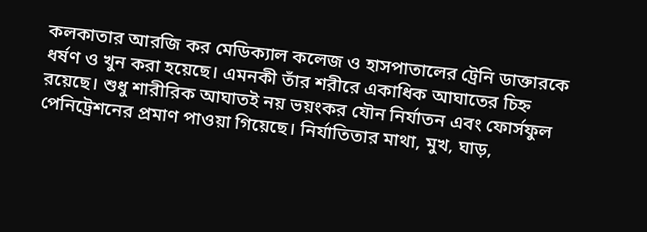কলকাতার আরজি কর মেডিক্যাল কলেজ ও হাসপাতালের ট্রেনি ডাক্তারকে ধর্ষণ ও খুন করা হয়েছে। এমনকী তাঁর শরীরে একাধিক আঘাতের চিহ্ন রয়েছে। শুধু শারীরিক আঘাতই নয় ভয়ংকর যৌন নির্যাতন এবং ফোর্সফুল পেনিট্রেশনের প্রমাণ পাওয়া গিয়েছে। নির্যাতিতার মাথা, মুখ, ঘাড়,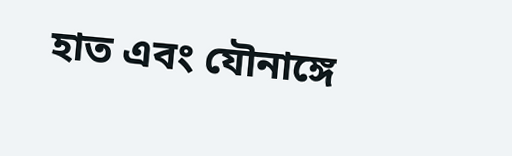হাত এবং যৌনাঙ্গে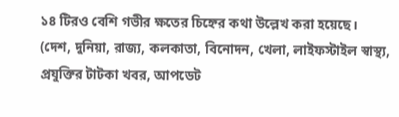১৪ টিরও বেশি গভীর ক্ষতের চিহ্নের কথা উল্লেখ করা হয়েছে।
(দেশ, দুনিয়া, রাজ্য, কলকাতা, বিনোদন, খেলা, লাইফস্টাইল স্বাস্থ্য, প্রযুক্তির টাটকা খবর, আপডেট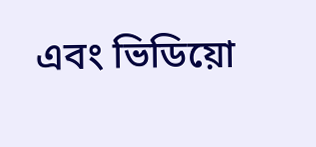এবং ভিডিয়ো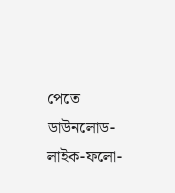পেতে ডাউনলোড-লাইক-ফলো-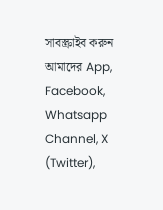সাবস্ক্রাইব করুন আমাদের App, Facebook, Whatsapp Channel, X (Twitter),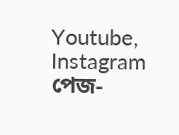Youtube, Instagram পেজ-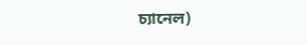চ্যানেল)